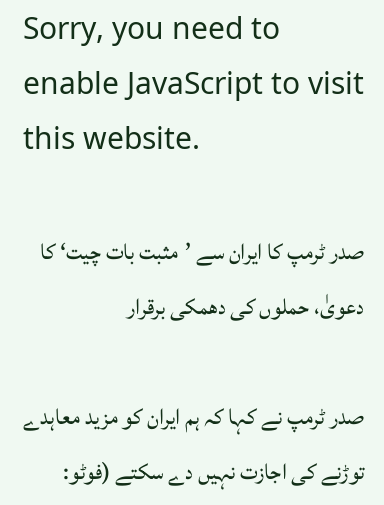Sorry, you need to enable JavaScript to visit this website.

صدر ٹرمپ کا ایران سے ’مثبت بات چیت‘ کا دعویٰ، حملوں کی دھمکی برقرار

صدر ٹرمپ نے کہا کہ ہم ایران کو مزید معاہدے توڑنے کی اجازت نہیں دے سکتے (فوٹو: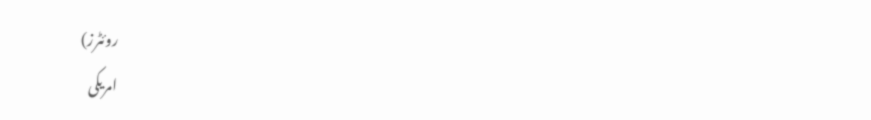روئٹرز)
امریکی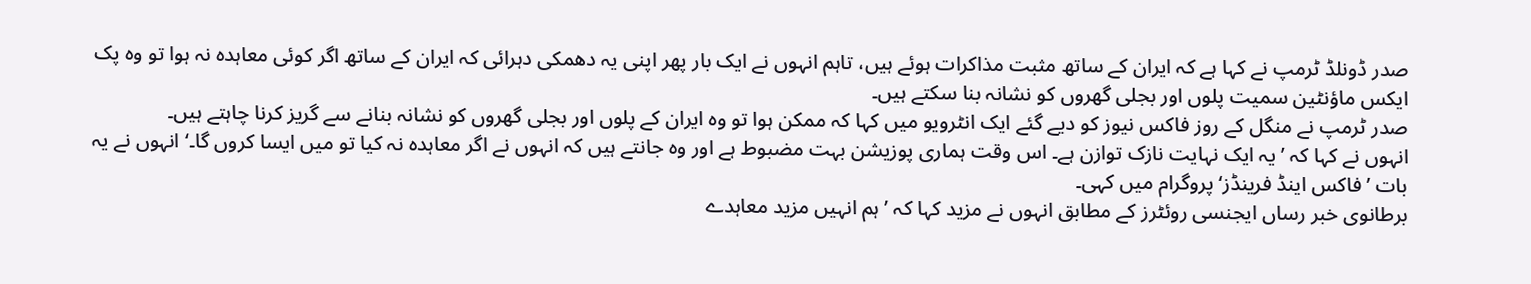صدر ڈونلڈ ٹرمپ نے کہا ہے کہ ایران کے ساتھ مثبت مذاکرات ہوئے ہیں، تاہم انہوں نے ایک بار پھر اپنی یہ دھمکی دہرائی کہ ایران کے ساتھ اگر کوئی معاہدہ نہ ہوا تو وہ پک ایکس ماؤنٹین سمیت پلوں اور بجلی گھروں کو نشانہ بنا سکتے ہیں۔
صدر ٹرمپ نے منگل کے روز فاکس نیوز کو دیے گئے ایک انٹرویو میں کہا کہ ممکن ہوا تو وہ ایران کے پلوں اور بجلی گھروں کو نشانہ بنانے سے گریز کرنا چاہتے ہیں۔
انہوں نے کہا کہ ’یہ ایک نہایت نازک توازن ہے۔ اس وقت ہماری پوزیشن بہت مضبوط ہے اور وہ جانتے ہیں کہ انہوں نے اگر معاہدہ نہ کیا تو میں ایسا کروں گا۔‘ انہوں نے یہ بات ’فاکس اینڈ فرینڈز‘ پروگرام میں کہی۔
برطانوی خبر رساں ایجنسی روئٹرز کے مطابق انہوں نے مزید کہا کہ ’ہم انہیں مزید معاہدے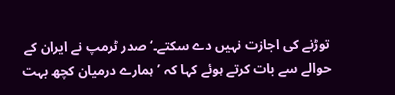توڑنے کی اجازت نہیں دے سکتے۔‘ صدر ٹرمپ نے ایران کے حوالے سے بات کرتے ہوئے کہا کہ ’ہمارے درمیان کچھ بہت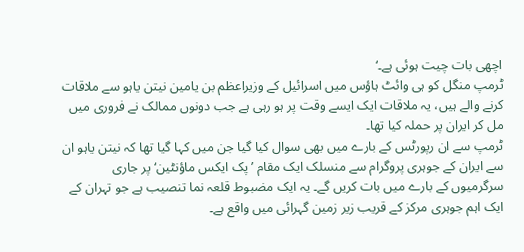اچھی بات چیت ہوئی ہے۔‘
ٹرمپ منگل کو ہی وائٹ ہاؤس میں اسرائیل کے وزیراعظم بن یامین نیتن یاہو سے ملاقات کرنے والے ہیں، یہ ملاقات ایک ایسے وقت پر ہو رہی ہے جب دونوں ممالک نے فروری میں مل کر ایران پر حملہ کیا تھا۔
ٹرمپ سے ان رپورٹس کے بارے میں بھی سوال کیا گیا جن میں کہا گیا تھا کہ نیتن یاہو ان سے ایران کے جوہری پروگرام سے منسلک ایک مقام ’پک ایکس ماؤنٹین‘ پر جاری سرگرمیوں کے بارے میں بات کریں گے۔ یہ ایک مضبوط قلعہ نما تنصیب ہے جو تہران کے ایک اہم جوہری مرکز کے قریب زیر زمین گہرائی میں واقع ہے۔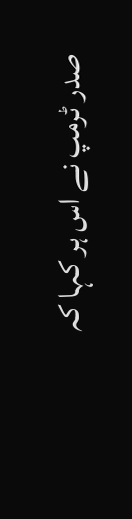صدر ٹرمپ نے اس ہر کہا کہ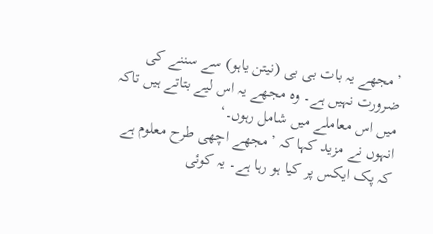’مجھے یہ بات بی بی (نیتن یاہو) سے سننے کی ضرورت نہیں ہے۔ وہ مجھے یہ اس لیے بتاتے ہیں تاکہ میں اس معاملے میں شامل رہوں۔‘
انہوں نے مزید کہا کہ ’مجھے اچھی طرح معلوم ہے کہ پک ایکس پر کیا ہو رہا ہے۔ یہ کوئی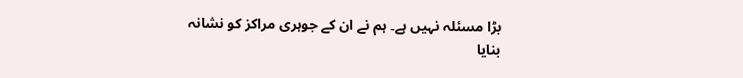بڑا مسئلہ نہیں ہے۔ ہم نے ان کے جوہری مراکز کو نشانہ بنایا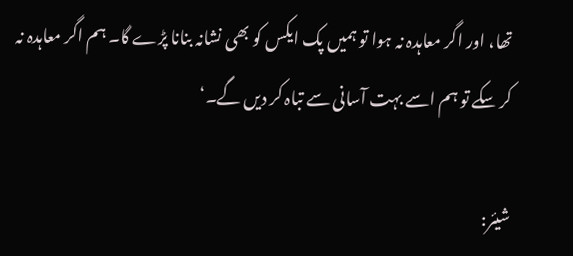تھا، اور اگر معاہدہ نہ ہوا تو ہمیں پک ایکس کو بھی نشانہ بنانا پڑے گا۔ ہم اگر معاہدہ نہ کر سکے تو ہم اسے بہت آسانی سے تباہ کر دیں گے۔‘

شیئر: